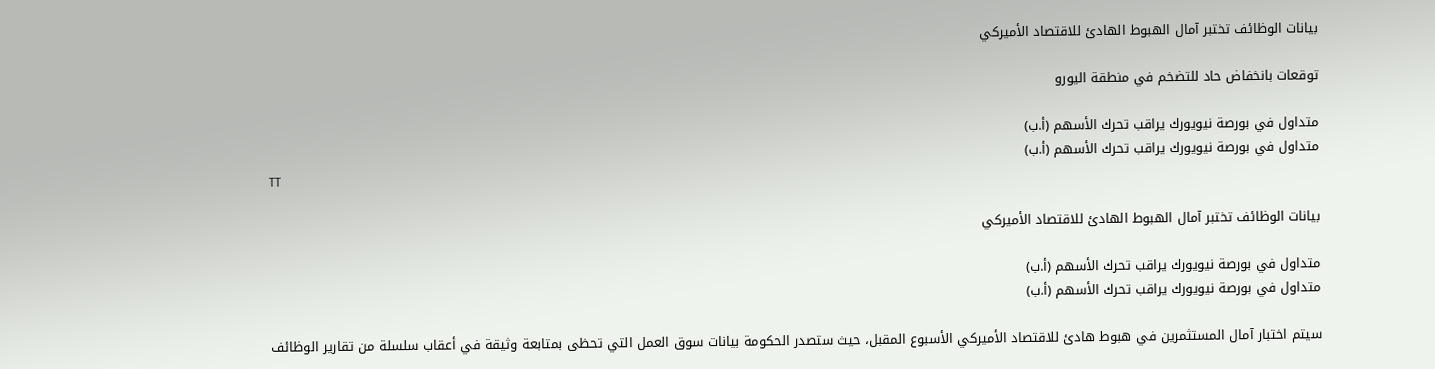بيانات الوظائف تختبر آمال الهبوط الهادئ للاقتصاد الأميركي

توقعات بانخفاض حاد للتضخم في منطقة اليورو

متداول في بورصة نيويورك يراقب تحرك الأسهم (أ.ب)
متداول في بورصة نيويورك يراقب تحرك الأسهم (أ.ب)
TT

بيانات الوظائف تختبر آمال الهبوط الهادئ للاقتصاد الأميركي

متداول في بورصة نيويورك يراقب تحرك الأسهم (أ.ب)
متداول في بورصة نيويورك يراقب تحرك الأسهم (أ.ب)

سيتم اختبار آمال المستثمرين في هبوط هادئ للاقتصاد الأميركي الأسبوع المقبل، حيث ستصدر الحكومة بيانات سوق العمل التي تحظى بمتابعة وثيقة في أعقاب سلسلة من تقارير الوظائف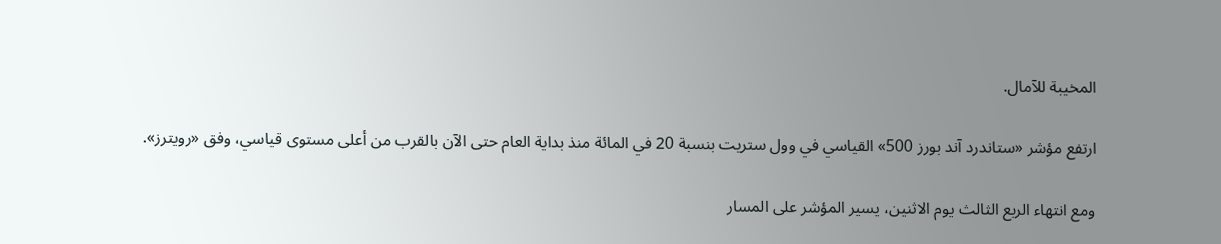المخيبة للآمال.

ارتفع مؤشر «ستاندرد آند بورز 500» القياسي في وول ستريت بنسبة 20 في المائة منذ بداية العام حتى الآن بالقرب من أعلى مستوى قياسي، وفق «رويترز».

ومع انتهاء الربع الثالث يوم الاثنين، يسير المؤشر على المسار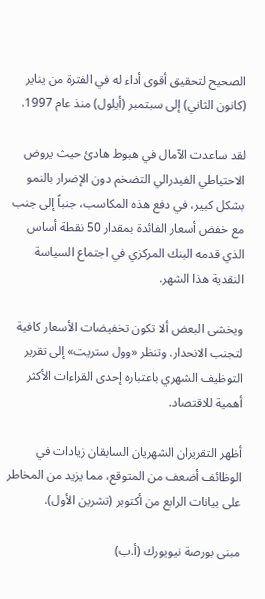الصحيح لتحقيق أقوى أداء له في الفترة من يناير (كانون الثاني) إلى سبتمبر (أيلول) منذ عام 1997.

لقد ساعدت الآمال في هبوط هادئ حيث يروض الاحتياطي الفيدرالي التضخم دون الإضرار بالنمو بشكل كبير، في دفع هذه المكاسب، جنباً إلى جنب مع خفض أسعار الفائدة بمقدار 50 نقطة أساس الذي قدمه البنك المركزي في اجتماع السياسة النقدية هذا الشهر.

ويخشى البعض ألا تكون تخفيضات الأسعار كافية لتجنب الانحدار. وتنظر «وول ستريت» إلى تقرير التوظيف الشهري باعتباره إحدى القراءات الأكثر أهمية للاقتصاد.

أظهر التقريران الشهريان السابقان زيادات في الوظائف أضعف من المتوقع، مما يزيد من المخاطر على بيانات الرابع من أكتوبر (تشرين الأول).

مبنى بورصة نيويورك (أ.ب)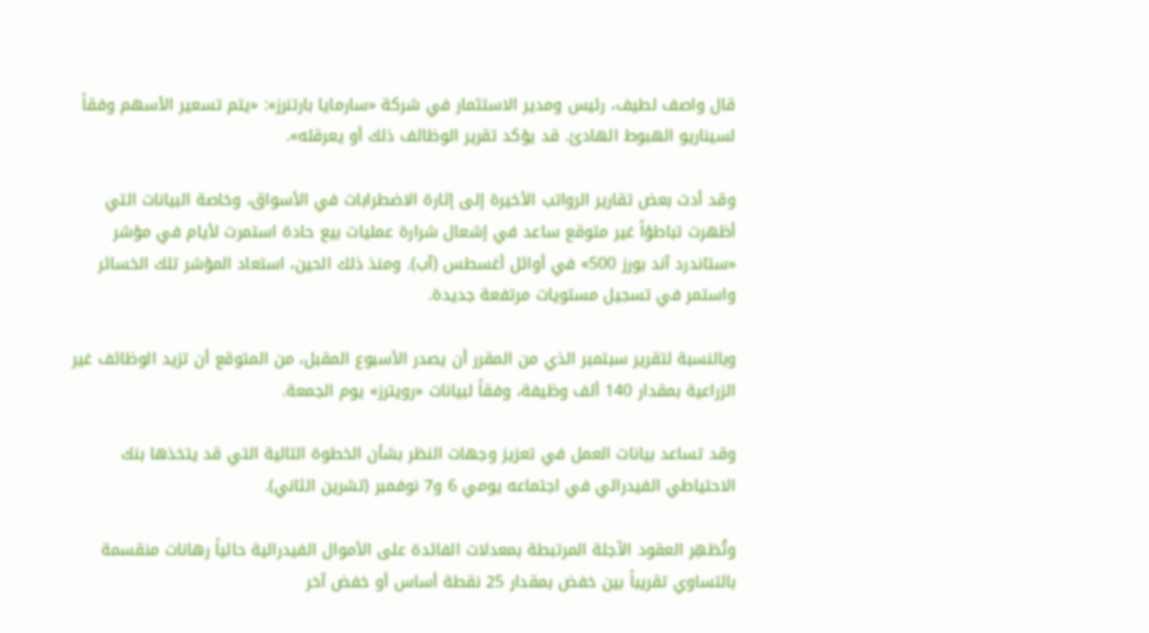قال واصف لطيف، رئيس ومدير الاستثمار في شركة «سارمايا بارتنرز»: «يتم تسعير الأسهم وفقاً لسيناريو الهبوط الهادئ. قد يؤكد تقرير الوظائف ذلك أو يعرقله».

وقد أدت بعض تقارير الرواتب الأخيرة إلى إثارة الاضطرابات في الأسواق، وخاصة البيانات التي أظهرت تباطؤاً غير متوقع ساعد في إشعال شرارة عمليات بيع حادة استمرت لأيام في مؤشر «ستاندرد آند بورز 500» في أوائل أغسطس (آب). ومنذ ذلك الحين، استعاد المؤشر تلك الخسائر واستمر في تسجيل مستويات مرتفعة جديدة.

وبالنسبة لتقرير سبتمبر الذي من المقرر أن يصدر الأسبوع المقبل، من المتوقع أن تزيد الوظائف غير الزراعية بمقدار 140 ألف وظيفة، وفقاً لبيانات «رويترز» يوم الجمعة.

وقد تساعد بيانات العمل في تعزيز وجهات النظر بشأن الخطوة التالية التي قد يتخذها بنك الاحتياطي الفيدرالي في اجتماعه يومي 6 و7 نوفمبر (تشرين الثاني).

وتُظهِر العقود الآجلة المرتبطة بمعدلات الفائدة على الأموال الفيدرالية حالياً رهانات منقسمة بالتساوي تقريباً بين خفض بمقدار 25 نقطة أساس أو خفض آخر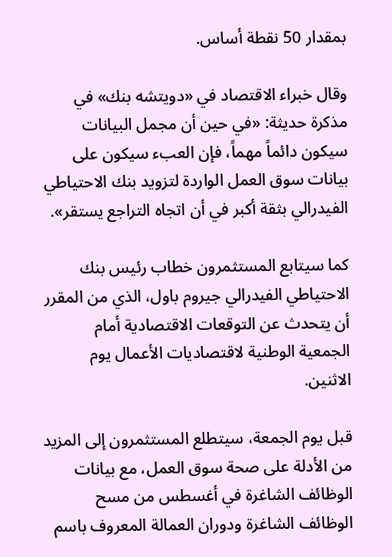بمقدار 50 نقطة أساس.

وقال خبراء الاقتصاد في «دويتشه بنك» في مذكرة حديثة: «في حين أن مجمل البيانات سيكون دائماً مهماً، فإن العبء سيكون على بيانات سوق العمل الواردة لتزويد بنك الاحتياطي الفيدرالي بثقة أكبر في أن اتجاه التراجع يستقر».

كما سيتابع المستثمرون خطاب رئيس بنك الاحتياطي الفيدرالي جيروم باول، الذي من المقرر أن يتحدث عن التوقعات الاقتصادية أمام الجمعية الوطنية لاقتصاديات الأعمال يوم الاثنين.

قبل يوم الجمعة، سيتطلع المستثمرون إلى المزيد من الأدلة على صحة سوق العمل، مع بيانات الوظائف الشاغرة في أغسطس من مسح الوظائف الشاغرة ودوران العمالة المعروف باسم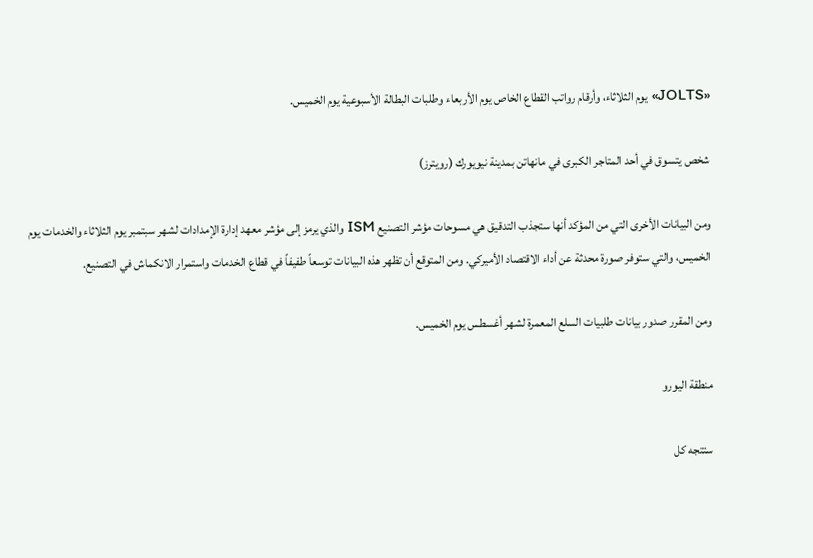«JOLTS» يوم الثلاثاء، وأرقام رواتب القطاع الخاص يوم الأربعاء وطلبات البطالة الأسبوعية يوم الخميس.

شخص يتسوق في أحد المتاجر الكبرى في مانهاتن بمدينة نيويورك (رويترز)

ومن البيانات الأخرى التي من المؤكد أنها ستجذب التدقيق هي مسوحات مؤشر التصنيع ISM والذي يرمز إلى مؤشر معهد إدارة الإمدادات لشهر سبتمبر يوم الثلاثاء والخدمات يوم الخميس، والتي ستوفر صورة محدثة عن أداء الاقتصاد الأميركي. ومن المتوقع أن تظهر هذه البيانات توسعاً طفيفاً في قطاع الخدمات واستمرار الانكماش في التصنيع.

ومن المقرر صدور بيانات طلبيات السلع المعمرة لشهر أغسطس يوم الخميس.

منطقة اليورو

ستتجه كل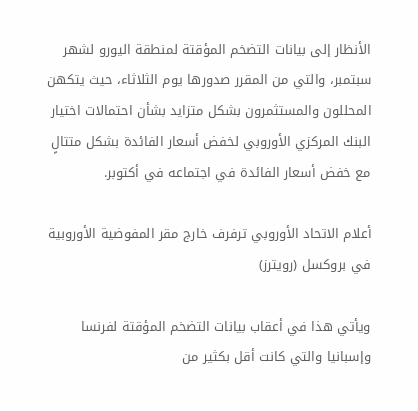الأنظار إلى بيانات التضخم المؤقتة لمنطقة اليورو لشهر سبتمبر، والتي من المقرر صدورها يوم الثلاثاء، حيث يتكهن المحللون والمستثمرون بشكل متزايد بشأن احتمالات اختيار البنك المركزي الأوروبي لخفض أسعار الفائدة بشكل متتالٍ مع خفض أسعار الفائدة في اجتماعه في أكتوبر.

أعلام الاتحاد الأوروبي ترفرف خارج مقر المفوضية الأوروبية في بروكسل (رويترز)

ويأتي هذا في أعقاب بيانات التضخم المؤقتة لفرنسا وإسبانيا والتي كانت أقل بكثير من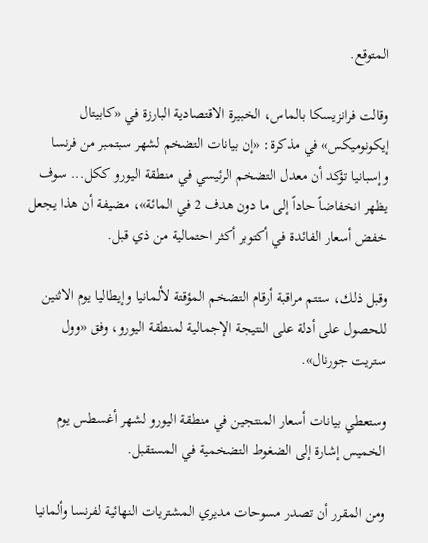المتوقع.

وقالت فرانزيسكا بالماس، الخبيرة الاقتصادية البارزة في «كابيتال إيكونوميكس» في مذكرة: «إن بيانات التضخم لشهر سبتمبر من فرنسا وإسبانيا تؤكد أن معدل التضخم الرئيسي في منطقة اليورو ككل... سوف يظهر انخفاضاً حاداً إلى ما دون هدف 2 في المائة»، مضيفة أن هذا يجعل خفض أسعار الفائدة في أكتوبر أكثر احتمالية من ذي قبل.

وقبل ذلك، ستتم مراقبة أرقام التضخم المؤقتة لألمانيا وإيطاليا يوم الاثنين للحصول على أدلة على النتيجة الإجمالية لمنطقة اليورو، وفق «وول ستريت جورنال».

وستعطي بيانات أسعار المنتجين في منطقة اليورو لشهر أغسطس يوم الخميس إشارة إلى الضغوط التضخمية في المستقبل.

ومن المقرر أن تصدر مسوحات مديري المشتريات النهائية لفرنسا وألمانيا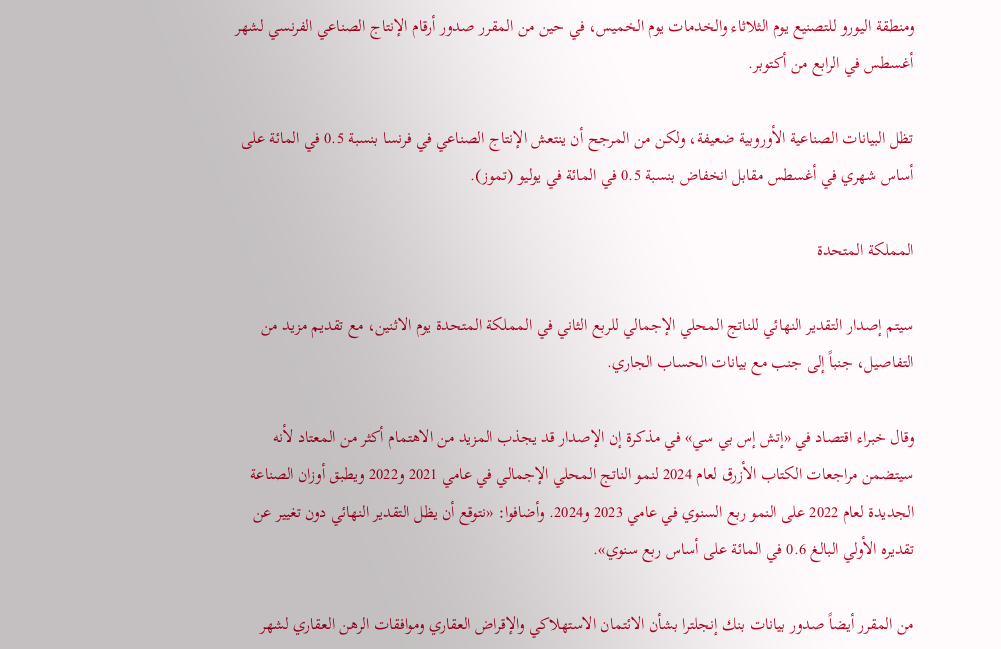ومنطقة اليورو للتصنيع يوم الثلاثاء والخدمات يوم الخميس، في حين من المقرر صدور أرقام الإنتاج الصناعي الفرنسي لشهر أغسطس في الرابع من أكتوبر.

تظل البيانات الصناعية الأوروبية ضعيفة، ولكن من المرجح أن ينتعش الإنتاج الصناعي في فرنسا بنسبة 0.5 في المائة على أساس شهري في أغسطس مقابل انخفاض بنسبة 0.5 في المائة في يوليو (تموز).

المملكة المتحدة

سيتم إصدار التقدير النهائي للناتج المحلي الإجمالي للربع الثاني في المملكة المتحدة يوم الاثنين، مع تقديم مزيد من التفاصيل، جنباً إلى جنب مع بيانات الحساب الجاري.

وقال خبراء اقتصاد في «إتش إس بي سي» في مذكرة إن الإصدار قد يجذب المزيد من الاهتمام أكثر من المعتاد لأنه سيتضمن مراجعات الكتاب الأزرق لعام 2024 لنمو الناتج المحلي الإجمالي في عامي 2021 و2022 ويطبق أوزان الصناعة الجديدة لعام 2022 على النمو ربع السنوي في عامي 2023 و2024. وأضافوا: «نتوقع أن يظل التقدير النهائي دون تغيير عن تقديره الأولي البالغ 0.6 في المائة على أساس ربع سنوي».

من المقرر أيضاً صدور بيانات بنك إنجلترا بشأن الائتمان الاستهلاكي والإقراض العقاري وموافقات الرهن العقاري لشهر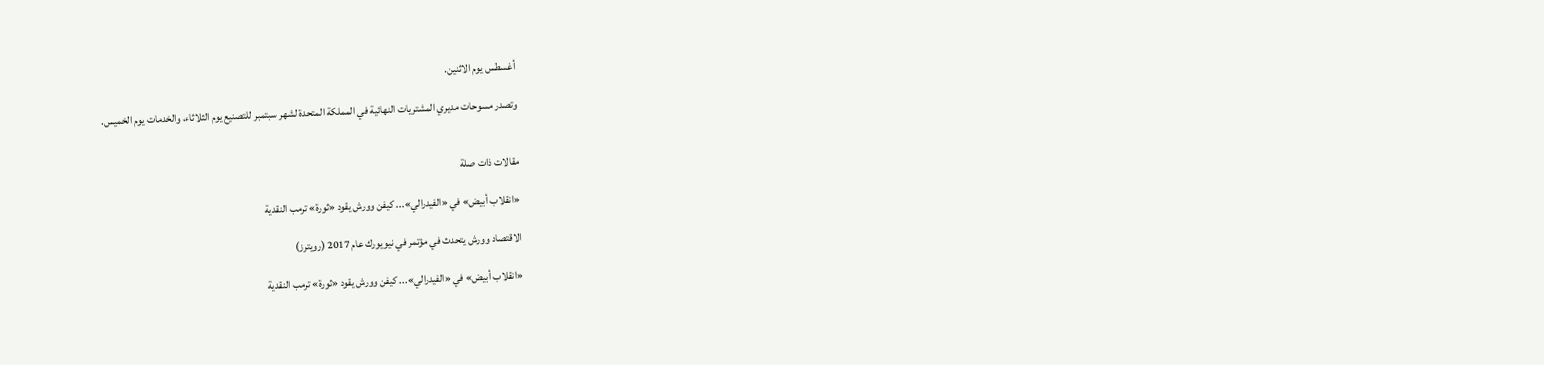أغسطس يوم الاثنين.

وتصدر مسوحات مديري المشتريات النهائية في المملكة المتحدة لشهر سبتمبر للتصنيع يوم الثلاثاء، والخدمات يوم الخميس.


مقالات ذات صلة

«انقلاب أبيض» في «الفيدرالي»... كيفن وورش يقود «ثورة» ترمب النقدية

الاقتصاد وورش يتحدث في مؤتمر في نيويورك عام 2017 (رويترز)

«انقلاب أبيض» في «الفيدرالي»... كيفن وورش يقود «ثورة» ترمب النقدية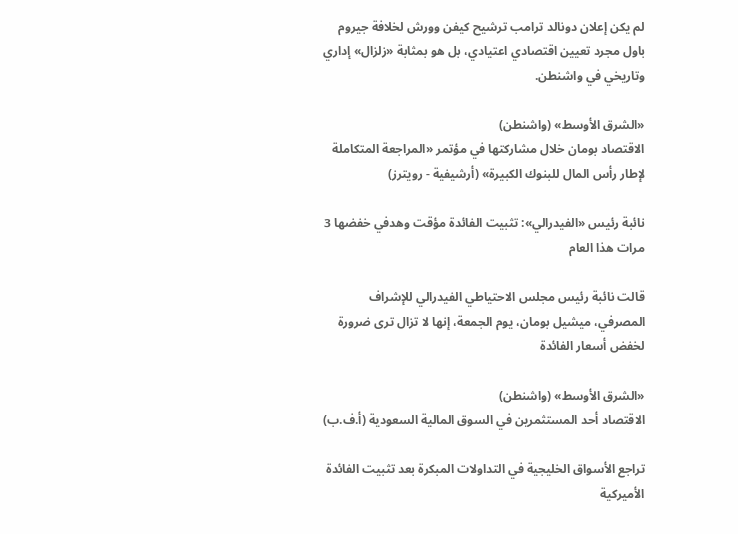لم يكن إعلان دونالد ترامب ترشيح كيفن وورش لخلافة جيروم باول مجرد تعيين اقتصادي اعتيادي، بل هو بمثابة «زلزال» إداري وتاريخي في واشنطن.

«الشرق الأوسط» (واشنطن)
الاقتصاد بومان خلال مشاركتها في مؤتمر «المراجعة المتكاملة لإطار رأس المال للبنوك الكبيرة» (أرشيفية - رويترز)

نائبة رئيس «الفيدرالي»: تثبيت الفائدة مؤقت وهدفي خفضها 3 مرات هذا العام

قالت نائبة رئيس مجلس الاحتياطي الفيدرالي للإشراف المصرفي، ميشيل بومان، يوم الجمعة، إنها لا تزال ترى ضرورة لخفض أسعار الفائدة

«الشرق الأوسط» (واشنطن)
الاقتصاد أحد المستثمرين في السوق المالية السعودية (أ.ف.ب)

تراجع الأسواق الخليجية في التداولات المبكرة بعد تثبيت الفائدة الأميركية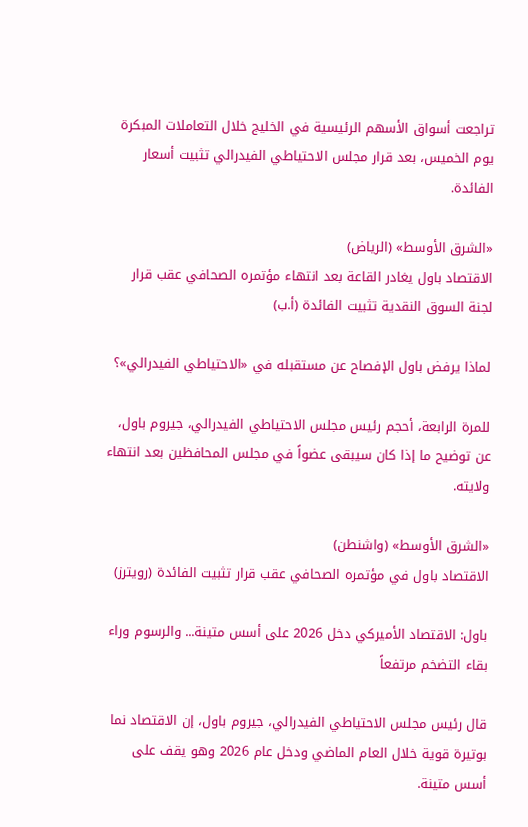تراجعت أسواق الأسهم الرئيسية في الخليج خلال التعاملات المبكرة يوم الخميس، بعد قرار مجلس الاحتياطي الفيدرالي تثبيت أسعار الفائدة.

«الشرق الأوسط» (الرياض)
الاقتصاد باول يغادر القاعة بعد انتهاء مؤتمره الصحافي عقب قرار لجنة السوق النقدية تثبيت الفائدة (أ.ب)

لماذا يرفض باول الإفصاح عن مستقبله في «الاحتياطي الفيدرالي»؟

للمرة الرابعة، أحجم رئيس مجلس الاحتياطي الفيدرالي، جيروم باول، عن توضيح ما إذا كان سيبقى عضواً في مجلس المحافظين بعد انتهاء ولايته.

«الشرق الأوسط» (واشنطن)
الاقتصاد باول في مؤتمره الصحافي عقب قرار تثبيت الفائدة (رويترز)

باول: الاقتصاد الأميركي دخل 2026 على أسس متينة... والرسوم وراء بقاء التضخم مرتفعاً

قال رئيس مجلس الاحتياطي الفيدرالي، جيروم باول، إن الاقتصاد نما بوتيرة قوية خلال العام الماضي ودخل عام 2026 وهو يقف على أسس متينة.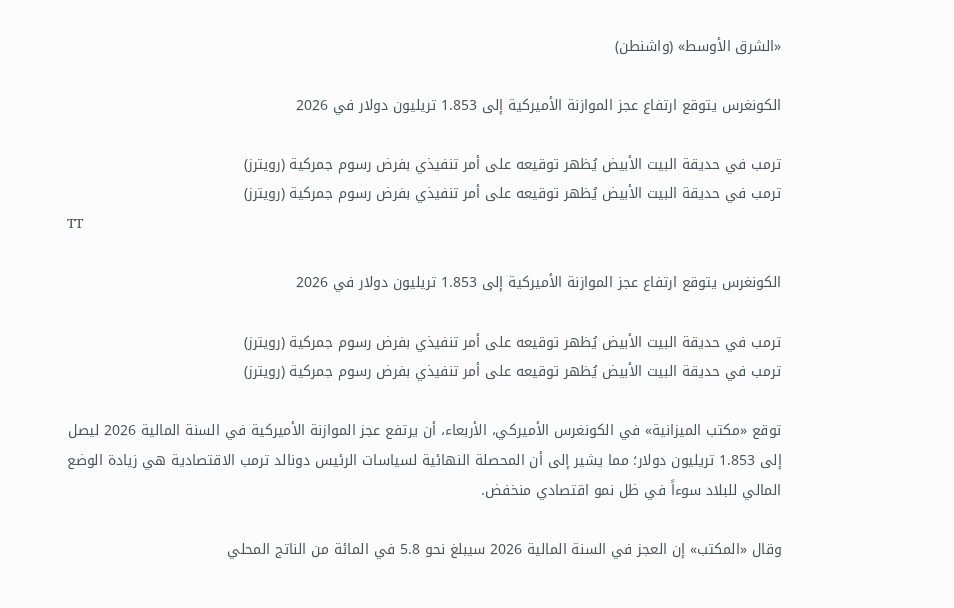«الشرق الأوسط» (واشنطن)

الكونغرس يتوقع ارتفاع عجز الموازنة الأميركية إلى 1.853 تريليون دولار في 2026

ترمب في حديقة البيت الأبيض يُظهر توقيعه على أمر تنفيذي بفرض رسوم جمركية (رويترز)
ترمب في حديقة البيت الأبيض يُظهر توقيعه على أمر تنفيذي بفرض رسوم جمركية (رويترز)
TT

الكونغرس يتوقع ارتفاع عجز الموازنة الأميركية إلى 1.853 تريليون دولار في 2026

ترمب في حديقة البيت الأبيض يُظهر توقيعه على أمر تنفيذي بفرض رسوم جمركية (رويترز)
ترمب في حديقة البيت الأبيض يُظهر توقيعه على أمر تنفيذي بفرض رسوم جمركية (رويترز)

توقع «مكتب الميزانية» في الكونغرس الأميركي، الأربعاء، أن يرتفع عجز الموازنة الأميركية في السنة المالية 2026 ليصل إلى 1.853 تريليون دولار؛ مما يشير إلى أن المحصلة النهائية لسياسات ‌الرئيس دونالد ‌ترمب الاقتصادية هي زيادة ‌الوضع المالي للبلاد سوءاً في ظل نمو اقتصادي منخفض.

وقال «المكتب» إن العجز في السنة المالية 2026 سيبلغ نحو 5.8 في المائة من الناتج المحلي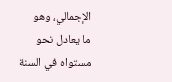الإجمالي، وهو ما ‌يعادل ‌نحو مستواه في السنة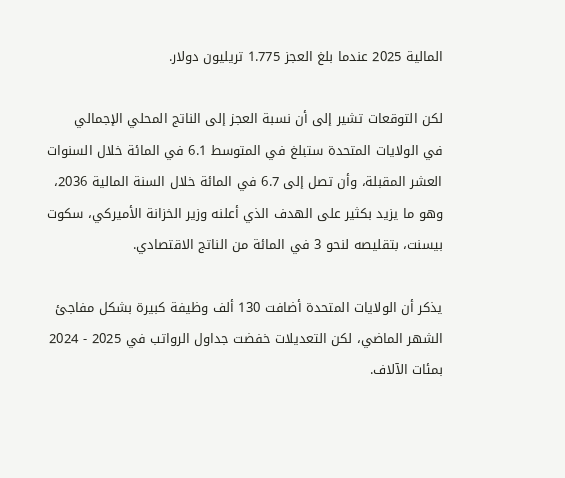المالية 2025 عندما بلغ العجز 1.775 تريليون دولار.

لكن التوقعات تشير إلى أن نسبة العجز إلى الناتج المحلي الإجمالي في ‌الولايات المتحدة ستبلغ في المتوسط 6.1 في المائة خلال السنوات العشر المقبلة، وأن تصل إلى 6.7 في المائة خلال السنة المالية 2036، وهو ما يزيد بكثير على الهدف الذي أعلنه وزير الخزانة الأميركي، سكوت بيسنت، بتقليصه لنحو 3 في المائة من الناتج الاقتصادي.

يذكر أن الولايات المتحدة أضافت 130 ألف وظيفة كبيرة بشكل مفاجئ الشهر الماضي، لكن التعديلات خفضت جداول الرواتب في 2025 - 2024 بمئات الآلاف.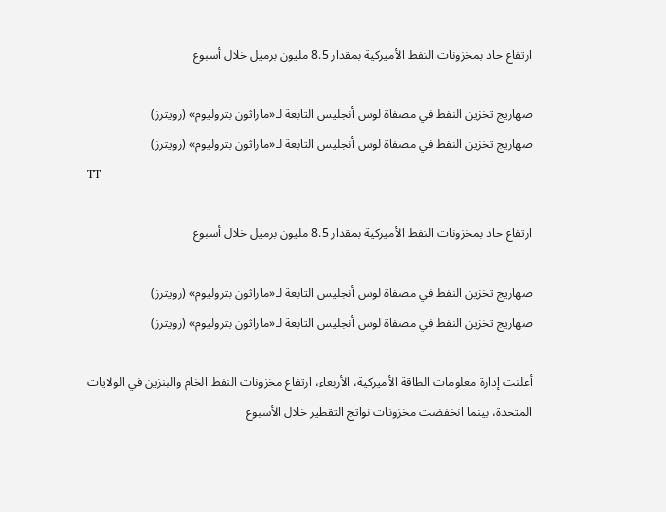ارتفاع حاد بمخزونات النفط الأميركية بمقدار 8.5 مليون برميل خلال أسبوع

صهاريج تخزين النفط في مصفاة لوس أنجليس التابعة لـ«ماراثون بتروليوم» (رويترز)
صهاريج تخزين النفط في مصفاة لوس أنجليس التابعة لـ«ماراثون بتروليوم» (رويترز)
TT

ارتفاع حاد بمخزونات النفط الأميركية بمقدار 8.5 مليون برميل خلال أسبوع

صهاريج تخزين النفط في مصفاة لوس أنجليس التابعة لـ«ماراثون بتروليوم» (رويترز)
صهاريج تخزين النفط في مصفاة لوس أنجليس التابعة لـ«ماراثون بتروليوم» (رويترز)

أعلنت إدارة معلومات الطاقة الأميركية، الأربعاء، ارتفاع مخزونات النفط الخام والبنزين في الولايات المتحدة، بينما انخفضت مخزونات نواتج التقطير خلال الأسبوع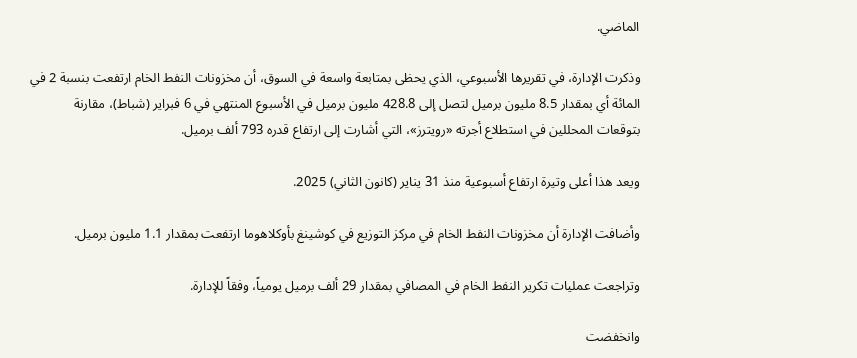الماضي.

وذكرت الإدارة، في تقريرها الأسبوعي، الذي يحظى بمتابعة واسعة في السوق، أن مخزونات النفط الخام ارتفعت بنسبة 2 في المائة أي بمقدار 8.5 مليون برميل لتصل إلى 428.8 مليون برميل في الأسبوع المنتهي في 6 فبراير (شباط)، مقارنة بتوقعات المحللين في استطلاع أجرته «رويترز»، التي أشارت إلى ارتفاع قدره 793 ألف برميل.

ويعد هذا أعلى وتيرة ارتفاع أسبوعية منذ 31 يناير (كانون الثاني) 2025.

وأضافت الإدارة أن مخزونات النفط الخام في مركز التوزيع في كوشينغ بأوكلاهوما ارتفعت بمقدار 1.1 مليون برميل.

وتراجعت عمليات تكرير النفط الخام في المصافي بمقدار 29 ألف برميل يومياً، وفقاً للإدارة.

وانخفضت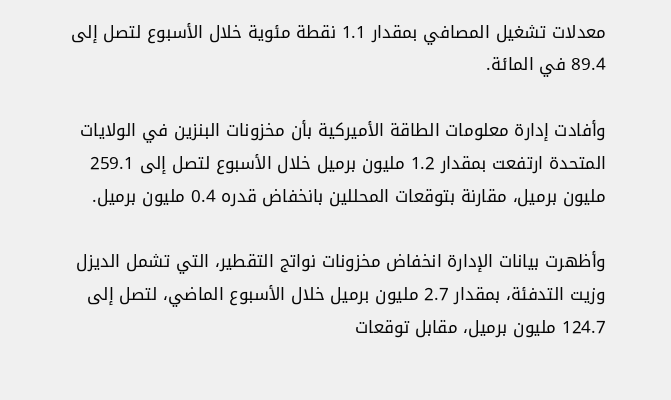معدلات تشغيل المصافي بمقدار 1.1 نقطة مئوية خلال الأسبوع لتصل إلى 89.4 في المائة.

وأفادت إدارة معلومات الطاقة الأميركية بأن مخزونات البنزين في الولايات المتحدة ارتفعت بمقدار 1.2 مليون برميل خلال الأسبوع لتصل إلى 259.1 مليون برميل، مقارنة بتوقعات المحللين بانخفاض قدره 0.4 مليون برميل.

وأظهرت بيانات الإدارة انخفاض مخزونات نواتج التقطير، التي تشمل الديزل وزيت التدفئة، بمقدار 2.7 مليون برميل خلال الأسبوع الماضي، لتصل إلى 124.7 مليون برميل، مقابل توقعات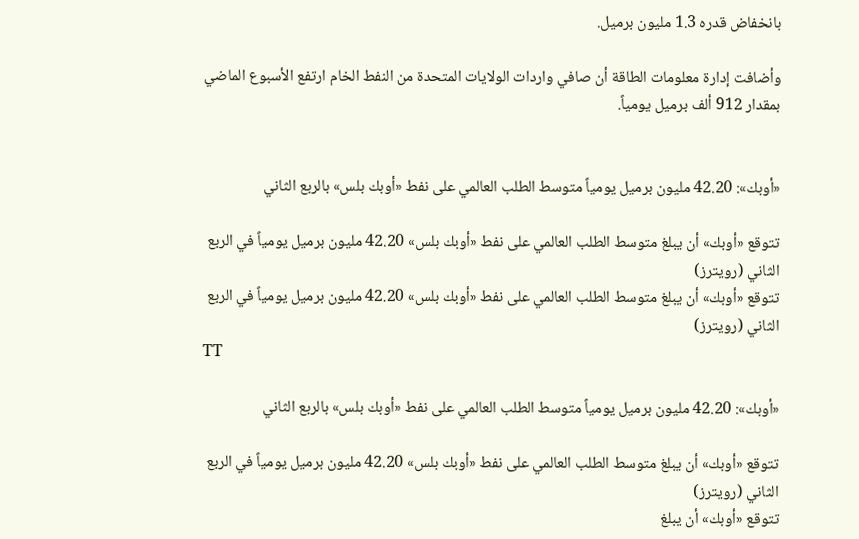بانخفاض قدره 1.3 مليون برميل.

وأضافت إدارة معلومات الطاقة أن صافي واردات الولايات المتحدة من النفط الخام ارتفع الأسبوع الماضي بمقدار 912 ألف برميل يومياً.


«أوبك»: 42.20 مليون برميل يومياً متوسط الطلب العالمي على نفط «أوبك بلس» بالربع الثاني

تتوقع «أوبك» أن يبلغ متوسط الطلب العالمي على نفط «أوبك بلس» 42.20 مليون برميل يومياً في الربع الثاني (رويترز)
تتوقع «أوبك» أن يبلغ متوسط الطلب العالمي على نفط «أوبك بلس» 42.20 مليون برميل يومياً في الربع الثاني (رويترز)
TT

«أوبك»: 42.20 مليون برميل يومياً متوسط الطلب العالمي على نفط «أوبك بلس» بالربع الثاني

تتوقع «أوبك» أن يبلغ متوسط الطلب العالمي على نفط «أوبك بلس» 42.20 مليون برميل يومياً في الربع الثاني (رويترز)
تتوقع «أوبك» أن يبلغ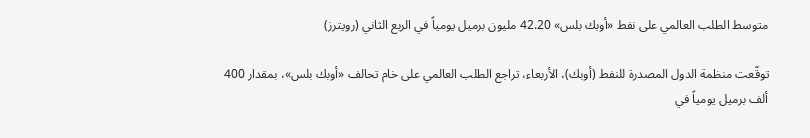متوسط الطلب العالمي على نفط «أوبك بلس» 42.20 مليون برميل يومياً في الربع الثاني (رويترز)

توقّعت منظمة الدول المصدرة للنفط (أوبك)، الأربعاء، تراجع الطلب العالمي على خام تحالف «أوبك بلس»، بمقدار ‌400 ألف برميل ‌يومياً في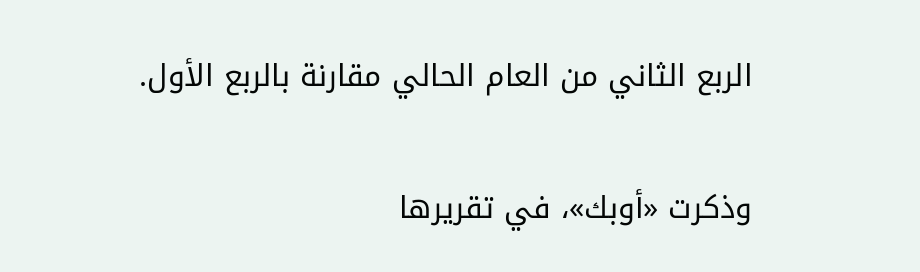الربع الثاني من العام الحالي مقارنة بالربع الأول.

وذكرت «أوبك»، في ‌تقريرها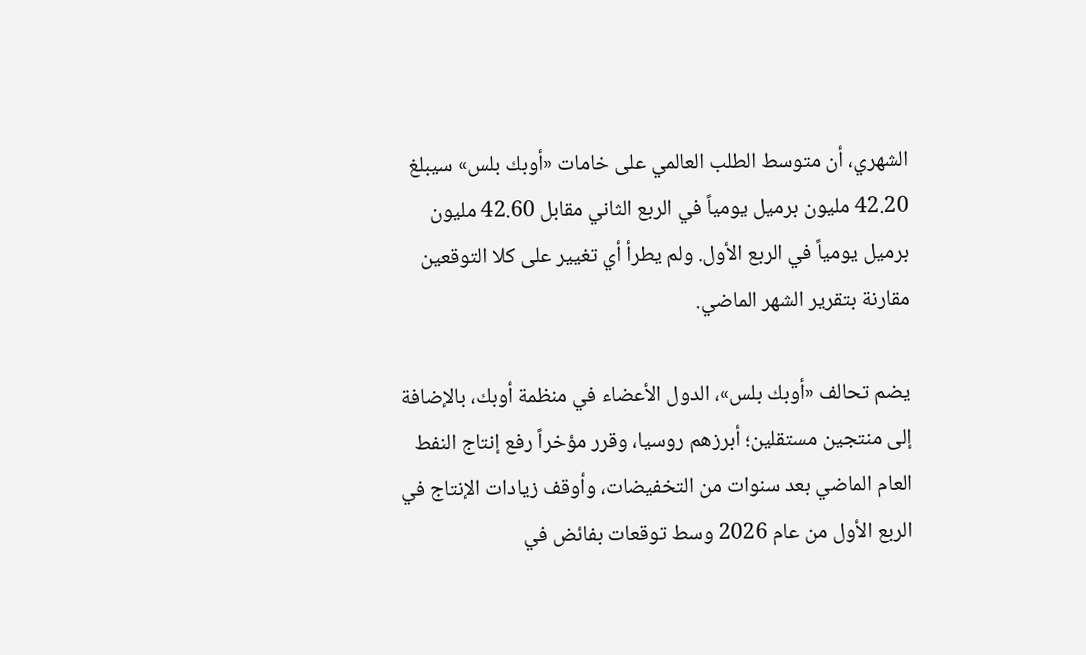الشهري، أن ‌متوسط الطلب العالمي على خامات «أوبك بلس» سيبلغ 42.20 مليون برميل يومياً في الربع الثاني مقابل 42.60 مليون برميل يومياً في الربع الأول. ولم يطرأ أي تغيير على كلا التوقعين مقارنة بتقرير الشهر الماضي.

يضم تحالف «أوبك بلس»، الدول الأعضاء في منظمة أوبك، بالإضافة إلى منتجين مستقلين؛ أبرزهم روسيا، وقرر مؤخراً رفع إنتاج النفط العام الماضي بعد سنوات من التخفيضات، وأوقف زيادات الإنتاج في الربع الأول من عام 2026 وسط توقعات بفائض في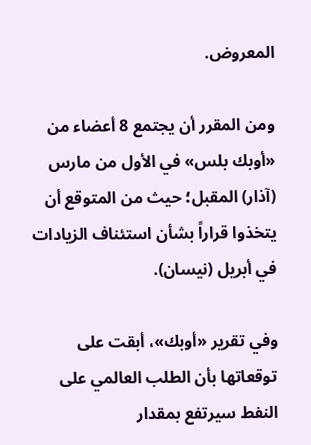المعروض.

ومن المقرر أن يجتمع 8 أعضاء من «أوبك بلس» في الأول من مارس (آذار) المقبل؛ حيث من المتوقع أن يتخذوا قراراً بشأن استئناف الزيادات في أبريل (نيسان).

وفي تقرير «أوبك»، أبقت على توقعاتها بأن الطلب العالمي على النفط سيرتفع بمقدار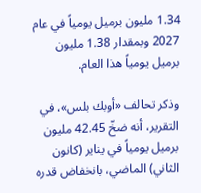1.34 مليون برميل يومياً في عام 2027 وبمقدار 1.38 مليون برميل يومياً هذا العام.

وذكر تحالف «أوبك بلس»، في التقرير، أنه ضخّ 42.45 مليون برميل يومياً في يناير (كانون الثاني) الماضي، بانخفاض قدره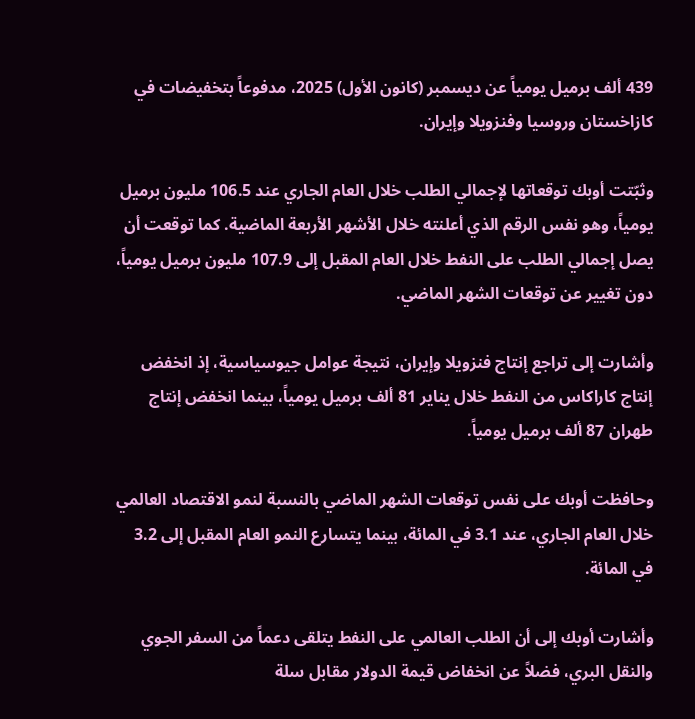439 ألف برميل يومياً عن ديسمبر (كانون الأول) 2025، مدفوعاً بتخفيضات في كازاخستان وروسيا وفنزويلا وإيران.

وثبّتت أوبك توقعاتها لإجمالي الطلب خلال العام الجاري عند 106.5 مليون برميل يومياً، وهو نفس الرقم الذي أعلنته خلال الأشهر الأربعة الماضية. كما توقعت أن يصل إجمالي الطلب على النفط خلال العام المقبل إلى 107.9 مليون برميل يومياً، دون تغيير عن توقعات الشهر الماضي.

وأشارت إلى تراجع إنتاج فنزويلا وإيران، نتيجة عوامل جيوسياسية، إذ انخفض إنتاج كاراكاس من النفط خلال يناير 81 ألف برميل يومياً، بينما انخفض إنتاج طهران 87 ألف برميل يومياً.

وحافظت أوبك على نفس توقعات الشهر الماضي بالنسبة لنمو الاقتصاد العالمي خلال العام الجاري، عند 3.1 في المائة، بينما يتسارع النمو العام المقبل إلى 3.2 في المائة.

وأشارت أوبك إلى أن الطلب العالمي على النفط يتلقى دعماً من السفر الجوي والنقل البري، فضلاً عن انخفاض قيمة الدولار مقابل سلة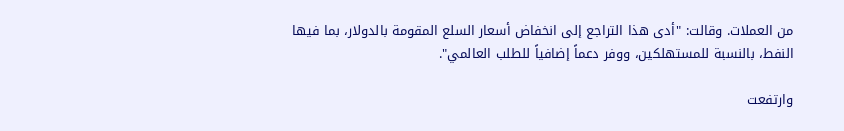من العملات. وقالت: "أدى هذا التراجع إلى انخفاض أسعار السلع المقومة بالدولار، بما فيها النفط، بالنسبة للمستهلكين، ووفر دعماً إضافياً للطلب العالمي".

وارتفعت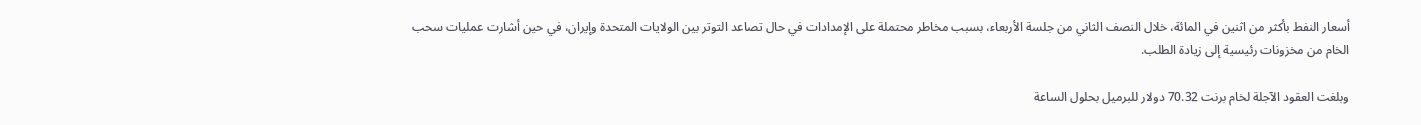أسعار النفط بأكثر من اثنين في المائة، خلال النصف الثاني من جلسة الأربعاء، بسبب مخاطر محتملة على الإمدادات في حال تصاعد التوتر بين الولايات المتحدة وإيران، في حين أشارت عمليات سحب الخام من مخزونات رئيسية إلى زيادة الطلب.

وبلغت العقود الآجلة لخام برنت 70.32 دولار للبرميل بحلول الساعة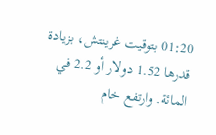01:20 بتوقيت غرينتش، بزيادة قدرها 1.52 دولار أو 2.2 في المائة. وارتفع خام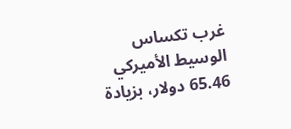غرب ‌تكساس الوسيط ‌الأميركي 65.46 دولار، بزيادة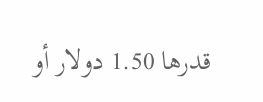قدرها ‌1.50 دولار أو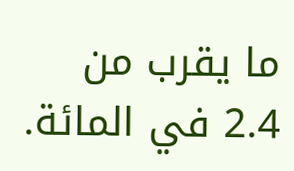ما يقرب من 2.4 في المائة.